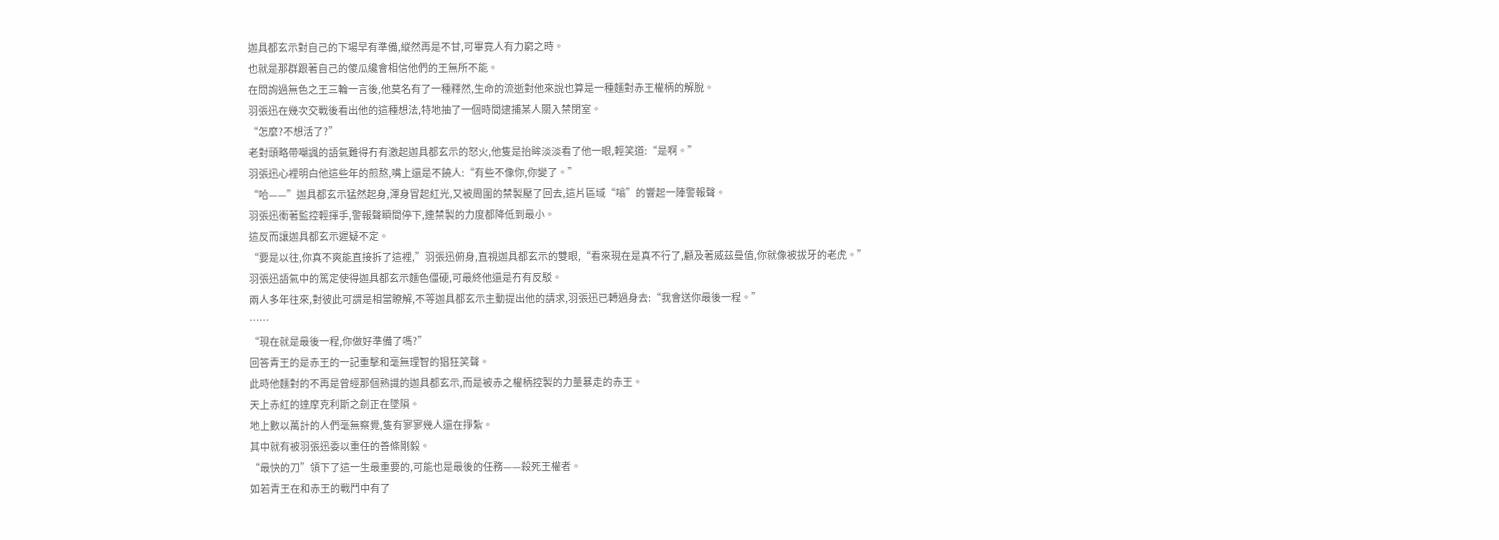迦具都玄示對自己的下場早有準備,縱然再是不甘,可畢竟人有力窮之時。
也就是那群跟著自己的傻瓜纔會相信他們的王無所不能。
在問詢過無色之王三輪一言後,他莫名有了一種釋然,生命的流逝對他來說也算是一種麵對赤王權柄的解脫。
羽張迅在幾次交戰後看出他的這種想法,特地抽了一個時間逮捕某人關入禁閉室。
“怎麼?不想活了?”
老對頭略帶嘲諷的語氣難得冇有激起迦具都玄示的怒火,他隻是抬眸淡淡看了他一眼,輕笑道:“是啊。”
羽張迅心裡明白他這些年的煎熬,嘴上還是不饒人:“有些不像你,你變了。”
“哈——”迦具都玄示猛然起身,渾身冒起紅光,又被周圍的禁製壓了回去,這片區域“嗡”的響起一陣警報聲。
羽張迅衝著監控輕揮手,警報聲瞬間停下,連禁製的力度都降低到最小。
這反而讓迦具都玄示遲疑不定。
“要是以往,你真不爽能直接拆了這裡,”羽張迅俯身,直視迦具都玄示的雙眼,“看來現在是真不行了,顧及著威茲曼值,你就像被拔牙的老虎。”
羽張迅語氣中的篤定使得迦具都玄示麵色僵硬,可最終他還是冇有反駁。
兩人多年往來,對彼此可謂是相當瞭解,不等迦具都玄示主動提出他的請求,羽張迅已轉過身去:“我會送你最後一程。”
……
“現在就是最後一程,你做好準備了嗎?”
回答青王的是赤王的一記重擊和毫無理智的猖狂笑聲。
此時他麵對的不再是曾經那個熟識的迦具都玄示,而是被赤之權柄控製的力量暴走的赤王。
天上赤紅的達摩克利斯之劍正在墜隕。
地上數以萬計的人們毫無察覺,隻有寥寥幾人還在掙紮。
其中就有被羽張迅委以重任的善條剛毅。
“最快的刀”領下了這一生最重要的,可能也是最後的任務——殺死王權者。
如若青王在和赤王的戰鬥中有了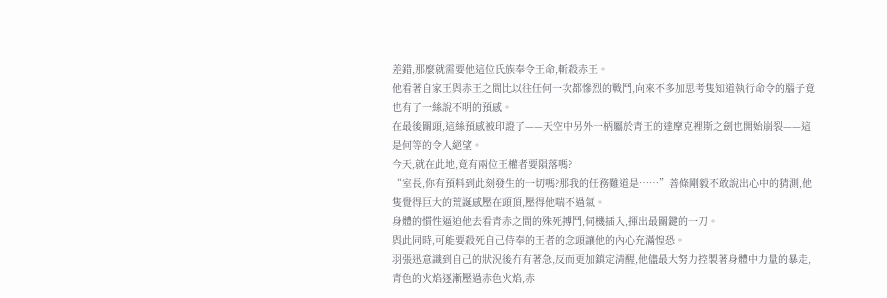差錯,那麼就需要他這位氏族奉令王命,斬殺赤王。
他看著自家王與赤王之間比以往任何一次都慘烈的戰鬥,向來不多加思考隻知道執行命令的腦子竟也有了一絲說不明的預感。
在最後關頭,這絲預感被印證了——天空中另外一柄屬於青王的達摩克裡斯之劍也開始崩裂——這是何等的令人絕望。
今天,就在此地,竟有兩位王權者要隕落嗎?
“室長,你有預料到此刻發生的一切嗎?那我的任務難道是……”善條剛毅不敢說出心中的猜測,他隻覺得巨大的荒誕感壓在頭頂,壓得他喘不過氣。
身體的慣性逼迫他去看青赤之間的殊死搏鬥,伺機插入,揮出最關鍵的一刀。
與此同時,可能要殺死自己侍奉的王者的念頭讓他的內心充滿惶恐。
羽張迅意識到自己的狀況後冇有著急,反而更加鎮定清醒,他儘最大努力控製著身體中力量的暴走,青色的火焰逐漸壓過赤色火焰,赤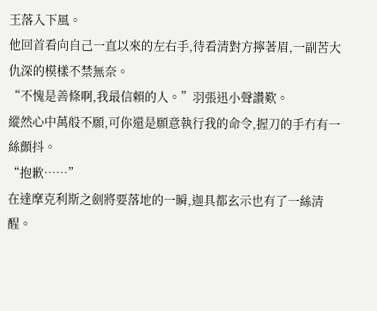王落入下風。
他回首看向自己一直以來的左右手,待看清對方擰著眉,一副苦大仇深的模樣不禁無奈。
“不愧是善條啊,我最信賴的人。”羽張迅小聲讚歎。
縱然心中萬般不願,可你還是願意執行我的命令,握刀的手冇有一絲顫抖。
“抱歉……”
在達摩克利斯之劍將要落地的一瞬,迦具都玄示也有了一絲清醒。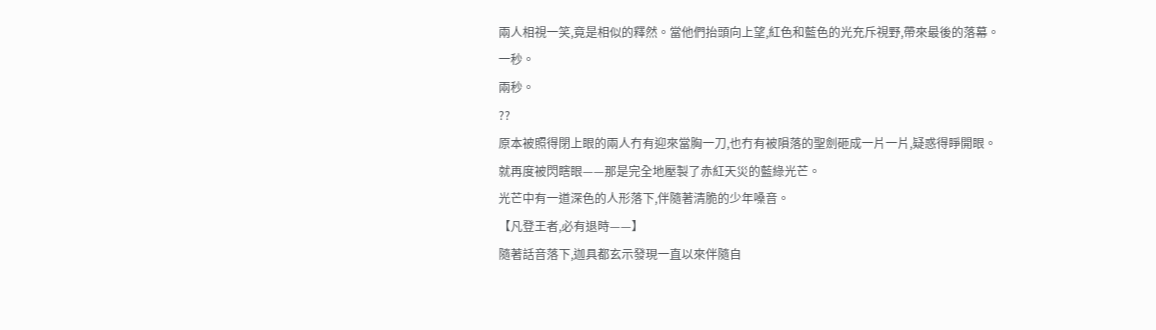兩人相視一笑,竟是相似的釋然。當他們抬頭向上望,紅色和藍色的光充斥視野,帶來最後的落幕。
一秒。
兩秒。
??
原本被照得閉上眼的兩人冇有迎來當胸一刀,也冇有被隕落的聖劍砸成一片一片,疑惑得睜開眼。
就再度被閃瞎眼——那是完全地壓製了赤紅天災的藍綠光芒。
光芒中有一道深色的人形落下,伴隨著清脆的少年嗓音。
【凡登王者,必有退時——】
隨著話音落下,迦具都玄示發現一直以來伴隨自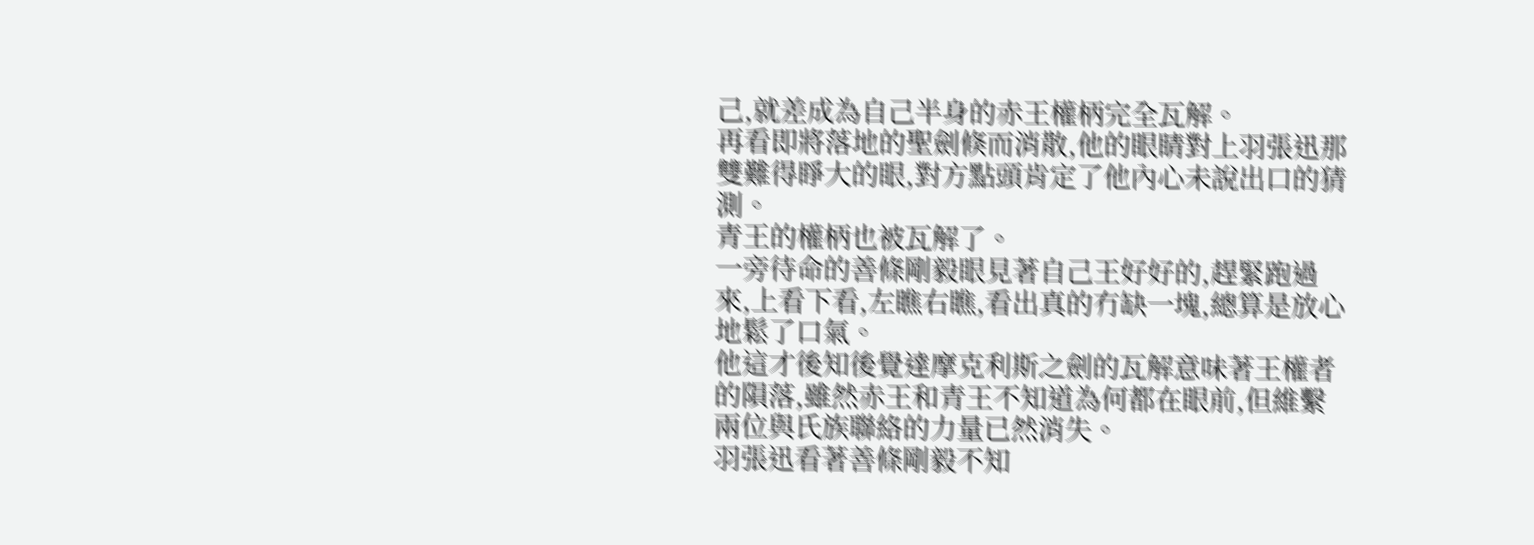己,就差成為自己半身的赤王權柄完全瓦解。
再看即將落地的聖劍倏而消散,他的眼睛對上羽張迅那雙難得睜大的眼,對方點頭肯定了他內心未說出口的猜測。
青王的權柄也被瓦解了。
一旁待命的善條剛毅眼見著自己王好好的,趕緊跑過來,上看下看,左瞧右瞧,看出真的冇缺一塊,總算是放心地鬆了口氣。
他這才後知後覺達摩克利斯之劍的瓦解意味著王權者的隕落,雖然赤王和青王不知道為何都在眼前,但維繫兩位與氏族聯絡的力量已然消失。
羽張迅看著善條剛毅不知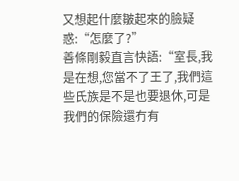又想起什麼皺起來的臉疑惑:“怎麼了?”
善條剛毅直言快語:“室長,我是在想,您當不了王了,我們這些氏族是不是也要退休,可是我們的保險還冇有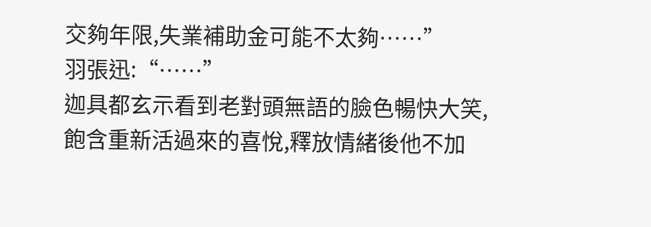交夠年限,失業補助金可能不太夠……”
羽張迅:“……”
迦具都玄示看到老對頭無語的臉色暢快大笑,飽含重新活過來的喜悅,釋放情緒後他不加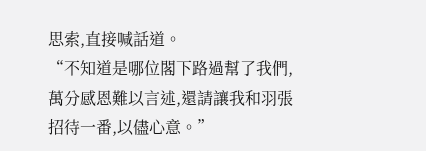思索,直接喊話道。
“不知道是哪位閣下路過幫了我們,萬分感恩難以言述,還請讓我和羽張招待一番,以儘心意。”